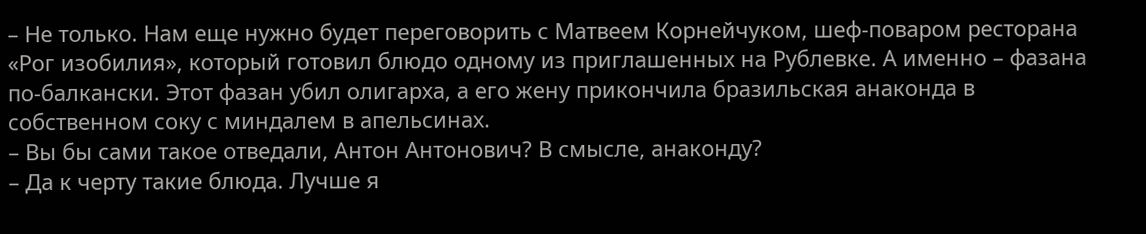– Не только. Нам еще нужно будет переговорить с Матвеем Корнейчуком, шеф-поваром ресторана «Рог изобилия», который готовил блюдо одному из приглашенных на Рублевке. А именно – фазана по-балкански. Этот фазан убил олигарха, а его жену прикончила бразильская анаконда в собственном соку с миндалем в апельсинах.
– Вы бы сами такое отведали, Антон Антонович? В смысле, анаконду?
– Да к черту такие блюда. Лучше я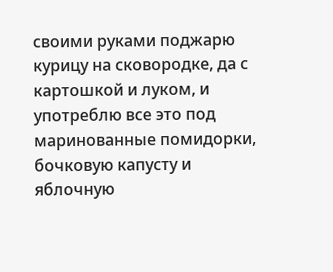своими руками поджарю курицу на сковородке, да с картошкой и луком, и употреблю все это под маринованные помидорки, бочковую капусту и яблочную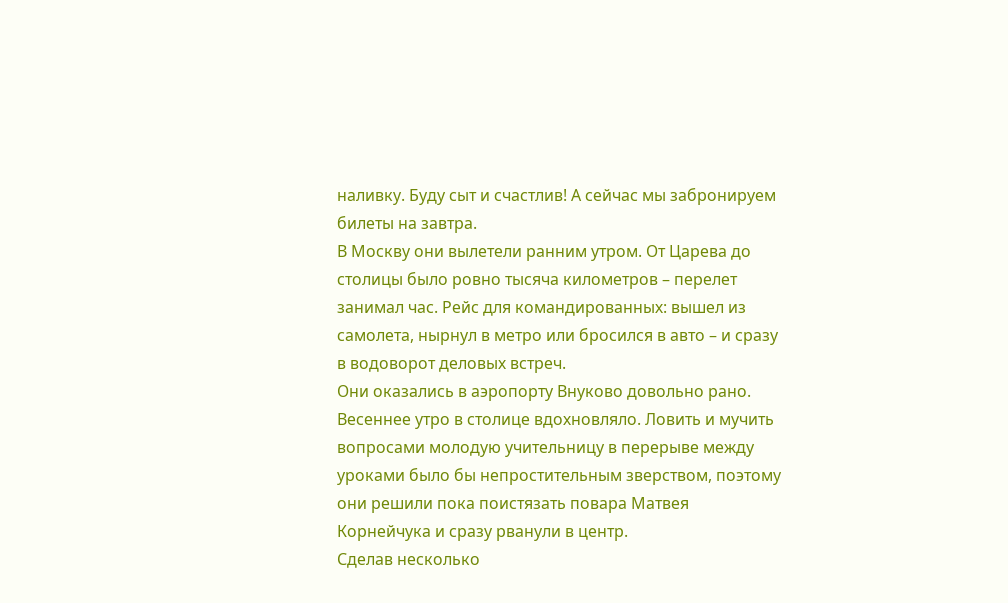наливку. Буду сыт и счастлив! А сейчас мы забронируем билеты на завтра.
В Москву они вылетели ранним утром. От Царева до столицы было ровно тысяча километров – перелет занимал час. Рейс для командированных: вышел из самолета, нырнул в метро или бросился в авто – и сразу в водоворот деловых встреч.
Они оказались в аэропорту Внуково довольно рано. Весеннее утро в столице вдохновляло. Ловить и мучить вопросами молодую учительницу в перерыве между уроками было бы непростительным зверством, поэтому они решили пока поистязать повара Матвея Корнейчука и сразу рванули в центр.
Сделав несколько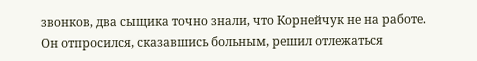звонков, два сыщика точно знали, что Корнейчук не на работе. Он отпросился, сказавшись больным, решил отлежаться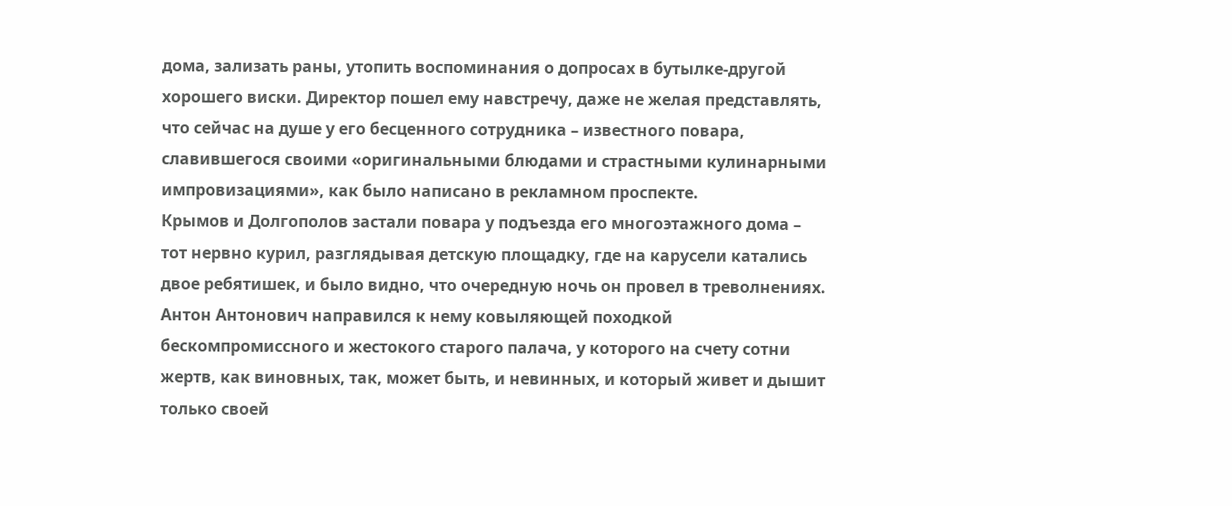дома, зализать раны, утопить воспоминания о допросах в бутылке-другой хорошего виски. Директор пошел ему навстречу, даже не желая представлять, что сейчас на душе у его бесценного сотрудника – известного повара, славившегося своими «оригинальными блюдами и страстными кулинарными импровизациями», как было написано в рекламном проспекте.
Крымов и Долгополов застали повара у подъезда его многоэтажного дома – тот нервно курил, разглядывая детскую площадку, где на карусели катались двое ребятишек, и было видно, что очередную ночь он провел в треволнениях.
Антон Антонович направился к нему ковыляющей походкой бескомпромиссного и жестокого старого палача, у которого на счету сотни жертв, как виновных, так, может быть, и невинных, и который живет и дышит только своей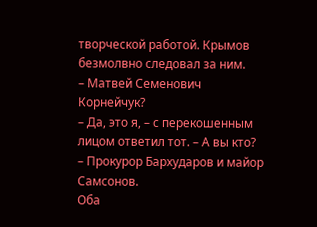творческой работой. Крымов безмолвно следовал за ним.
– Матвей Семенович Корнейчук?
– Да, это я, – с перекошенным лицом ответил тот. – А вы кто?
– Прокурор Бархударов и майор Самсонов.
Оба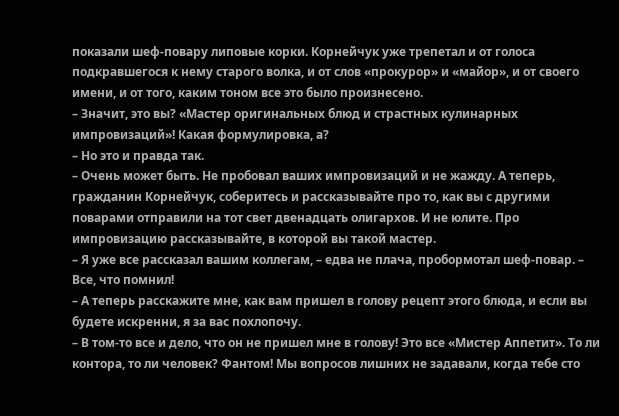показали шеф-повару липовые корки. Корнейчук уже трепетал и от голоса подкравшегося к нему старого волка, и от слов «прокурор» и «майор», и от своего имени, и от того, каким тоном все это было произнесено.
– Значит, это вы? «Мастер оригинальных блюд и страстных кулинарных импровизаций»! Какая формулировка, а?
– Но это и правда так.
– Очень может быть. Не пробовал ваших импровизаций и не жажду. А теперь, гражданин Корнейчук, соберитесь и рассказывайте про то, как вы с другими поварами отправили на тот свет двенадцать олигархов. И не юлите. Про импровизацию рассказывайте, в которой вы такой мастер.
– Я уже все рассказал вашим коллегам, – едва не плача, пробормотал шеф-повар. – Все, что помнил!
– А теперь расскажите мне, как вам пришел в голову рецепт этого блюда, и если вы будете искренни, я за вас похлопочу.
– В том-то все и дело, что он не пришел мне в голову! Это все «Мистер Аппетит». То ли контора, то ли человек? Фантом! Мы вопросов лишних не задавали, когда тебе сто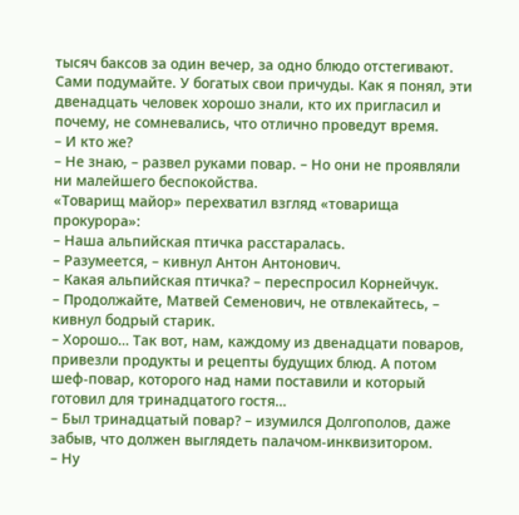тысяч баксов за один вечер, за одно блюдо отстегивают. Сами подумайте. У богатых свои причуды. Как я понял, эти двенадцать человек хорошо знали, кто их пригласил и почему, не сомневались, что отлично проведут время.
– И кто же?
– Не знаю, – развел руками повар. – Но они не проявляли ни малейшего беспокойства.
«Товарищ майор» перехватил взгляд «товарища прокурора»:
– Наша альпийская птичка расстаралась.
– Разумеется, – кивнул Антон Антонович.
– Какая альпийская птичка? – переспросил Корнейчук.
– Продолжайте, Матвей Семенович, не отвлекайтесь, – кивнул бодрый старик.
– Хорошо… Так вот, нам, каждому из двенадцати поваров, привезли продукты и рецепты будущих блюд. А потом шеф-повар, которого над нами поставили и который готовил для тринадцатого гостя…
– Был тринадцатый повар? – изумился Долгополов, даже забыв, что должен выглядеть палачом-инквизитором.
– Ну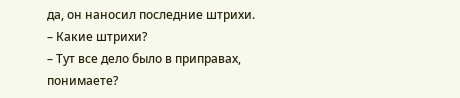да, он наносил последние штрихи.
– Какие штрихи?
– Тут все дело было в приправах, понимаете?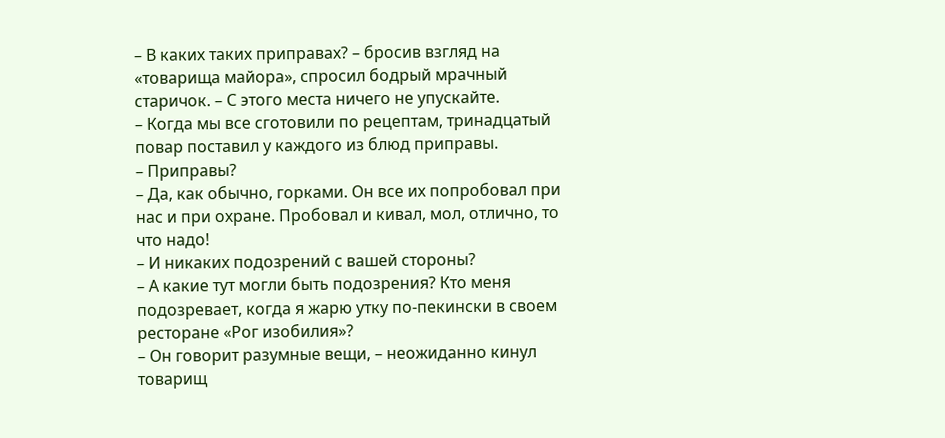– В каких таких приправах? – бросив взгляд на «товарища майора», спросил бодрый мрачный старичок. – С этого места ничего не упускайте.
– Когда мы все сготовили по рецептам, тринадцатый повар поставил у каждого из блюд приправы.
– Приправы?
– Да, как обычно, горками. Он все их попробовал при нас и при охране. Пробовал и кивал, мол, отлично, то что надо!
– И никаких подозрений с вашей стороны?
– А какие тут могли быть подозрения? Кто меня подозревает, когда я жарю утку по-пекински в своем ресторане «Рог изобилия»?
– Он говорит разумные вещи, – неожиданно кинул товарищ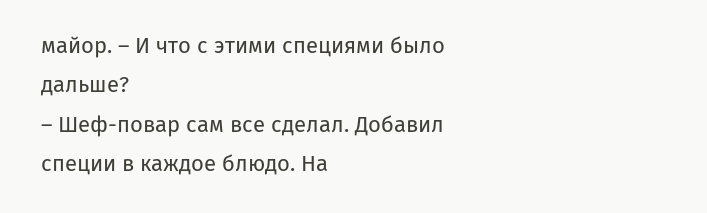майор. – И что с этими специями было дальше?
– Шеф-повар сам все сделал. Добавил специи в каждое блюдо. На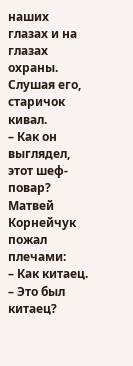наших глазах и на глазах охраны.
Слушая его, старичок кивал.
– Как он выглядел, этот шеф-повар?
Матвей Корнейчук пожал плечами:
– Как китаец.
– Это был китаец?